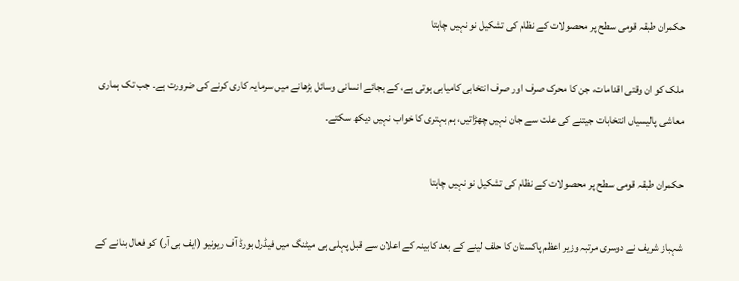حکمران طبقہ قومی سطح پر محصولات کے نظام کی تشکیل نو نہیں چاہتا

ملک کو ان وقتی اقدامات، جن کا محرک صرف اور صرف انتخابی کامیابی ہوتی ہے، کے بجائے انسانی وسائل بڑھانے میں سرمایہ کاری کرنے کی ضرورت ہے۔ جب تک ہماری معاشی پالیسیاں انتخابات جیتنے کی علت سے جان نہیں چھڑاتیں، ہم بہتری کا خواب نہیں دیکھ سکتے۔

حکمران طبقہ قومی سطح پر محصولات کے نظام کی تشکیل نو نہیں چاہتا

شہباز شریف نے دوسری مرتبہ وزیر اعظم پاکستان کا حلف لینے کے بعد کابینہ کے اعلان سے قبل پہلی ہی میٹنگ میں فیڈرل بورڈ آف ریونیو (ایف بی آر) کو فعال بنانے کے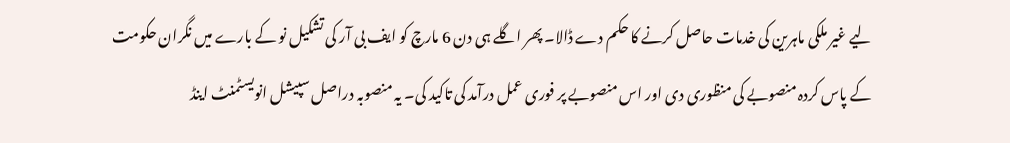لیے غیر ملکی ماہرین کی خدمات حاصل کرنے کا حکم دے ڈالا۔ پھر اگلے ہی دن 6 مارچ کو ایف بی آر کی تشکیل نو کے بارے میں نگران حکومت کے پاس کردہ منصوبے کی منظوری دی اور اس منصوبے پر فوری عمل درآمد کی تاکید کی۔ یہ منصوبہ دراصل سپیشل انویسٹمنٹ اینڈ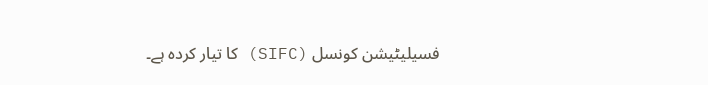فسیلیٹیشن کونسل (SIFC) کا تیار کردہ ہے۔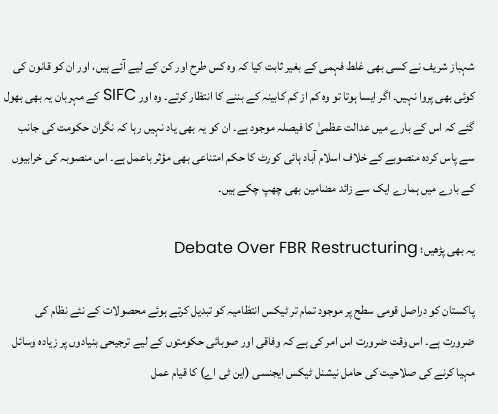شہباز شریف نے کسی بھی غلط فہمی کے بغیر ثابت کیا کہ وہ کس طرح اور کن کے لیے آئے ہیں، اور ان کو قانون کی کوئی بھی پروا نہیں۔ اگر ایسا ہوتا تو وہ کم از کم کابینہ کے بننے کا انتظار کرتے۔ وہ اور SIFC کے مہربان یہ بھی بھول گئے کہ اس کے بارے میں عدالت عظمیٰ کا فیصلہ موجود ہے۔ ان کو یہ بھی یاد نہیں رہا کہ نگران حکومت کی جانب سے پاس کردہ منصوبے کے خلاف اسلام آباد ہائی کورٹ کا حکم امتناعی بھی مؤثر باعمل ہے۔ اس منصوبہ کی خرابیوں کے بارے میں ہمارے ایک سے زائد مضامین بھی چھپ چکے ہیں۔

یہ بھی پڑھیں؛ Debate Over FBR Restructuring

پاکستان کو دراصل قومی سطح پر موجود تمام تر ٹیکس انتظامیہ کو تبدیل کرتے ہوئے محصولات کے نئے نظام کی ضرورت ہے۔ اس وقت ضرورت اس امر کی ہے کہ وفاقی اور صوبائی حکومتوں کے لیے ترجیحی بنیادوں پر زیادہ وسائل مہیا کرنے کی صلاحیت کی حامل نیشنل ٹیکس ایجنسی (این ٹی اے) کا قیام عمل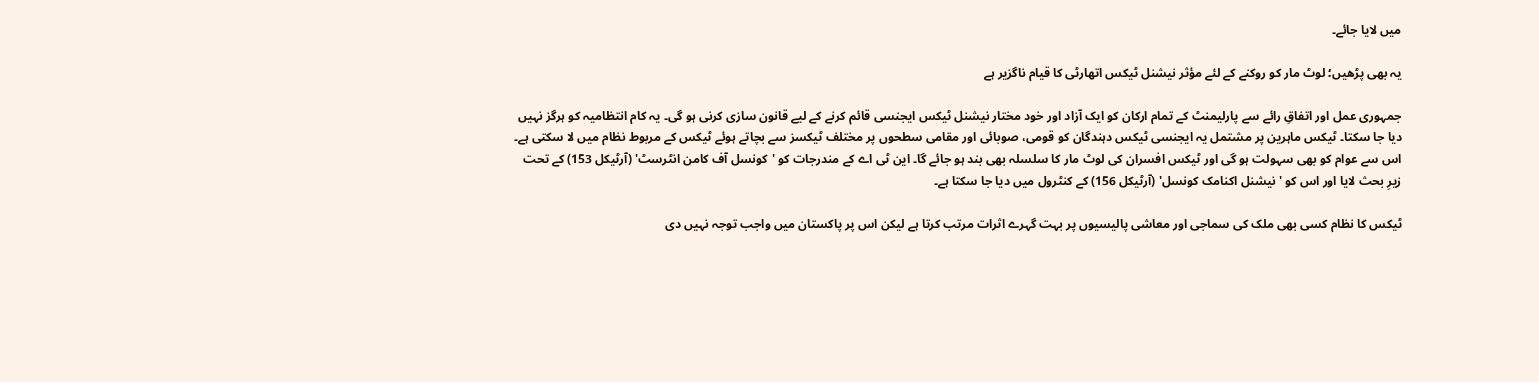میں لایا جائے۔

یہ بھی پڑھیں؛ لوٹ مار کو روکنے کے لئے مؤثر نیشنل ٹیکس اتھارٹی کا قیام ناگزیر ہے

جمہوری عمل اور اتفاقِ رائے سے پارلیمنٹ کے تمام ارکان کو ایک آزاد اور خود مختار نیشنل ٹیکس ایجنسی قائم کرنے کے لیے قانون سازی کرنی ہو گی۔ یہ کام انتظامیہ کو ہرگز نہیں دیا جا سکتا۔ ٹیکس ماہرین پر مشتمل یہ ایجنسی ٹیکس دہندگان کو قومی، صوبائی اور مقامی سطحوں پر مختلف ٹیکسز سے بچاتے ہوئے ٹیکس کے مربوط نظام میں لا سکتی ہے۔ اس سے عوام کو بھی سہولت ہو گی اور ٹیکس افسران کی لوٹ مار کا سلسلہ بھی بند ہو جائے گا۔ این ٹی اے کے مندرجات کو 'کونسل آف کامن انٹرسٹ' (آرٹیکل 153) کے تحت زیرِ بحث لایا اور اس کو 'نیشنل اکنامک کونسل' (آرٹیکل 156) کے کنٹرول میں دیا جا سکتا ہے۔

ٹیکس کا نظام کسی بھی ملک کی سماجی اور معاشی پالیسیوں پر بہت گہرے اثرات مرتب کرتا ہے لیکن اس پر پاکستان میں واجب توجہ نہیں دی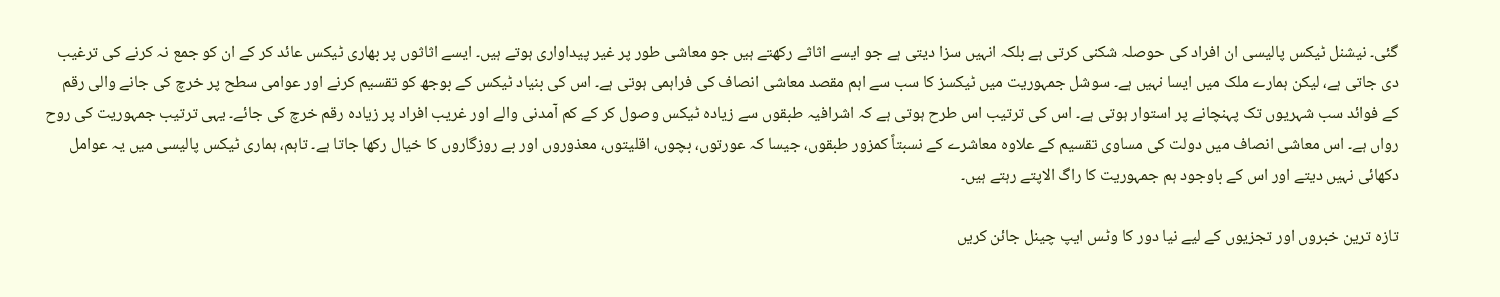گئی۔ نیشنل ٹیکس پالیسی ان افراد کی حوصلہ شکنی کرتی ہے بلکہ انہیں سزا دیتی ہے جو ایسے اثاثے رکھتے ہیں جو معاشی طور پر غیر پیداواری ہوتے ہیں۔ ایسے اثاثوں پر بھاری ٹیکس عائد کر کے ان کو جمع نہ کرنے کی ترغیب دی جاتی ہے، لیکن ہمارے ملک میں ایسا نہیں ہے۔ سوشل جمہوریت میں ٹیکسز کا سب سے اہم مقصد معاشی انصاف کی فراہمی ہوتی ہے۔ اس کی بنیاد ٹیکس کے بوجھ کو تقسیم کرنے اور عوامی سطح پر خرچ کی جانے والی رقم کے فوائد سب شہریوں تک پہنچانے پر استوار ہوتی ہے۔ اس کی ترتیب اس طرح ہوتی ہے کہ اشرافیہ طبقوں سے زیادہ ٹیکس وصول کر کے کم آمدنی والے اور غریب افراد پر زیادہ رقم خرچ کی جائے۔ یہی ترتیب جمہوریت کی روح رواں ہے۔ اس معاشی انصاف میں دولت کی مساوی تقسیم کے علاوہ معاشرے کے نسبتاً کمزور طبقوں، جیسا کہ عورتوں، بچوں، اقلیتوں، معذوروں اور بے روزگاروں کا خیال رکھا جاتا ہے۔ تاہم، ہماری ٹیکس پالیسی میں یہ عوامل دکھائی نہیں دیتے اور اس کے باوجود ہم جمہوریت کا راگ الاپتے رہتے ہیں۔

تازہ ترین خبروں اور تجزیوں کے لیے نیا دور کا وٹس ایپ چینل جائن کریں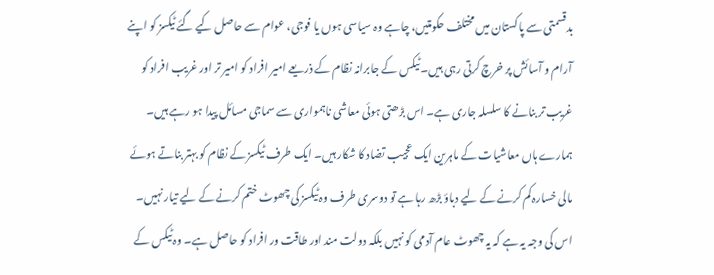بدقسمتی سے پاکستان میں مختلف حکومتیں، چاہے وہ سیاسی ہوں یا فوجی، عوام سے حاصل کیے گئے ٹیکسز کو اپنے آرام و آسائش پر خرچ کرتی رہی ہیں۔ ٹیکس کے جابرانہ نظام کے ذریعے امیر افراد کو امیر تر اور غریب افراد کو غریب تر بنانے کا سلسلہ جاری ہے۔ اس بڑھتی ہوئی معاشی ناہمواری سے سماجی مسائل پیدا ہو رہے ہیں۔ ہمارے ہاں معاشیات کے ماہرین ایک عجیب تضاد کا شکار ہیں۔ ایک طرف ٹیکسز کے نظام کو بہتر بناتے ہوئے مالی خسارہ کم کرنے کے لیے دباؤ بڑھ رہا ہے تو دوسری طرف وہ ٹیکسز کی چھوٹ ختم کرنے کے لیے تیار نہیں۔ اس کی وجہ یہ ہے کہ یہ چھوٹ عام آدمی کو نہیں بلکہ دولت مند اور طاقت ور افراد کو حاصل ہے۔ وہ ٹیکس کے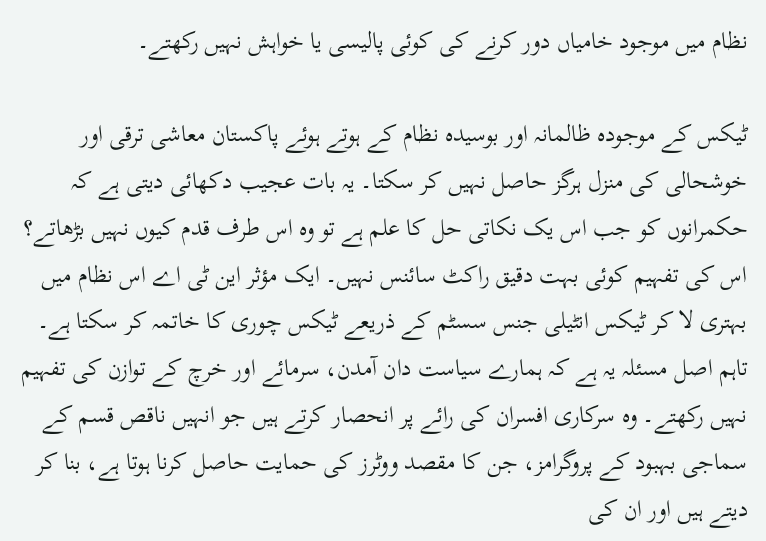نظام میں موجود خامیاں دور کرنے کی کوئی پالیسی یا خواہش نہیں رکھتے۔

ٹیکس کے موجودہ ظالمانہ اور بوسیدہ نظام کے ہوتے ہوئے پاکستان معاشی ترقی اور خوشحالی کی منزل ہرگز حاصل نہیں کر سکتا۔ یہ بات عجیب دکھائی دیتی ہے کہ حکمرانوں کو جب اس یک نکاتی حل کا علم ہے تو وہ اس طرف قدم کیوں نہیں بڑھاتے؟ اس کی تفہیم کوئی بہت دقیق راکٹ سائنس نہیں۔ ایک مؤثر این ٹی اے اس نظام میں بہتری لا کر ٹیکس انٹیلی جنس سسٹم کے ذریعے ٹیکس چوری کا خاتمہ کر سکتا ہے۔ تاہم اصل مسئلہ یہ ہے کہ ہمارے سیاست دان آمدن، سرمائے اور خرچ کے توازن کی تفہیم نہیں رکھتے۔ وہ سرکاری افسران کی رائے پر انحصار کرتے ہیں جو انہیں ناقص قسم کے سماجی بہبود کے پروگرامز، جن کا مقصد ووٹرز کی حمایت حاصل کرنا ہوتا ہے، بنا کر دیتے ہیں اور ان کی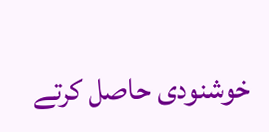خوشنودی حاصل کرتے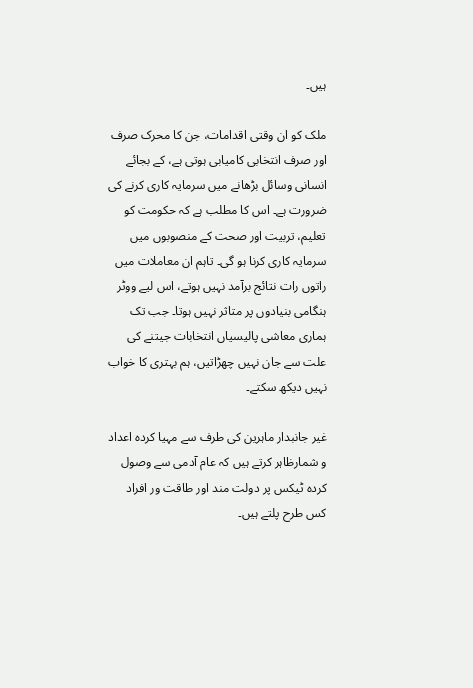ہیں۔

ملک کو ان وقتی اقدامات، جن کا محرک صرف اور صرف انتخابی کامیابی ہوتی ہے، کے بجائے انسانی وسائل بڑھانے میں سرمایہ کاری کرنے کی ضرورت ہے۔ اس کا مطلب ہے کہ حکومت کو تعلیم، تربیت اور صحت کے منصوبوں میں سرمایہ کاری کرنا ہو گی۔ تاہم ان معاملات میں راتوں رات نتائج برآمد نہیں ہوتے، اس لیے ووٹر ہنگامی بنیادوں پر متاثر نہیں ہوتا۔ جب تک ہماری معاشی پالیسیاں انتخابات جیتنے کی علت سے جان نہیں چھڑاتیں، ہم بہتری کا خواب نہیں دیکھ سکتے۔

غیر جانبدار ماہرین کی طرف سے مہیا کردہ اعداد و شمارظاہر کرتے ہیں کہ عام آدمی سے وصول کردہ ٹیکس پر دولت مند اور طاقت ور افراد کس طرح پلتے ہیں۔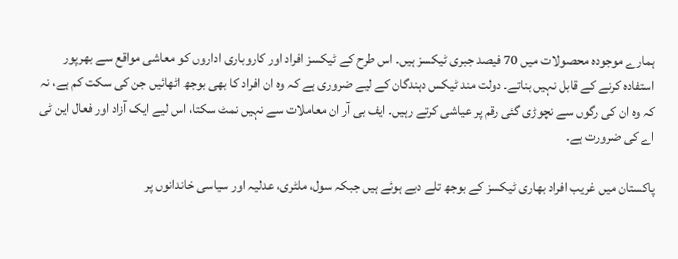ہمارے موجودہ محصولات میں 70 فیصد جبری ٹیکسز ہیں۔ اس طرح کے ٹیکسز افراد اور کاروباری اداروں کو معاشی مواقع سے بھرپور استفادہ کرنے کے قابل نہیں بناتے۔ دولت مند ٹیکس دہندگان کے لیے ضروری ہے کہ وہ ان افراد کا بھی بوجھ اٹھائیں جن کی سکت کم ہے، نہ کہ وہ ان کی رگوں سے نچوڑی گئی رقم پر عیاشی کرتے رہیں۔ ایف بی آر ان معاملات سے نہیں نمٹ سکتا، اس لیے ایک آزاد اور فعال این ٹی اے کی ضرورت ہے۔

پاکستان میں غریب افراد بھاری ٹیکسز کے بوجھ تلے دبے ہوئے ہیں جبکہ سول، ملٹری، عدلیہ اور سیاسی خاندانوں پر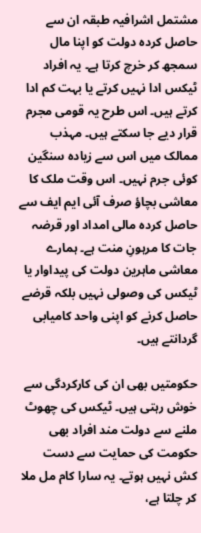مشتمل اشرافیہ طبقہ ان سے حاصل کردہ دولت کو اپنا مال سمجھ کر خرچ کرتا ہے۔ یہ افراد ٹیکس ادا نہیں کرتے یا بہت کم ادا کرتے ہیں۔ اس طرح یہ قومی مجرم قرار دیے جا سکتے ہیں۔ مہذب ممالک میں اس سے زیادہ سنگین کوئی جرم نہیں۔ اس وقت ملک کا معاشی بچاؤ صرف آئی ایم ایف سے حاصل کردہ مالی امداد اور قرضہ جات کا مرہونِ منت ہے۔ ہمارے معاشی ماہرین دولت کی پیداوار یا ٹیکس کی وصولی نہیں بلکہ قرضے حاصل کرنے کو اپنی واحد کامیابی گردانتے ہیں۔

حکومتیں بھی ان کی کارکردگی سے خوش رہتی ہیں۔ ٹیکس کی چھوٹ ملنے سے دولت مند افراد بھی حکومت کی حمایت سے دست کش نہیں ہوتے۔ یہ سارا کام مل ملا کر چلتا ہے،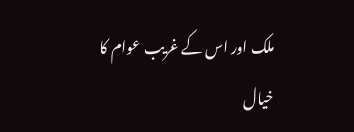ملک اور اس کے غریب عوام کا خیال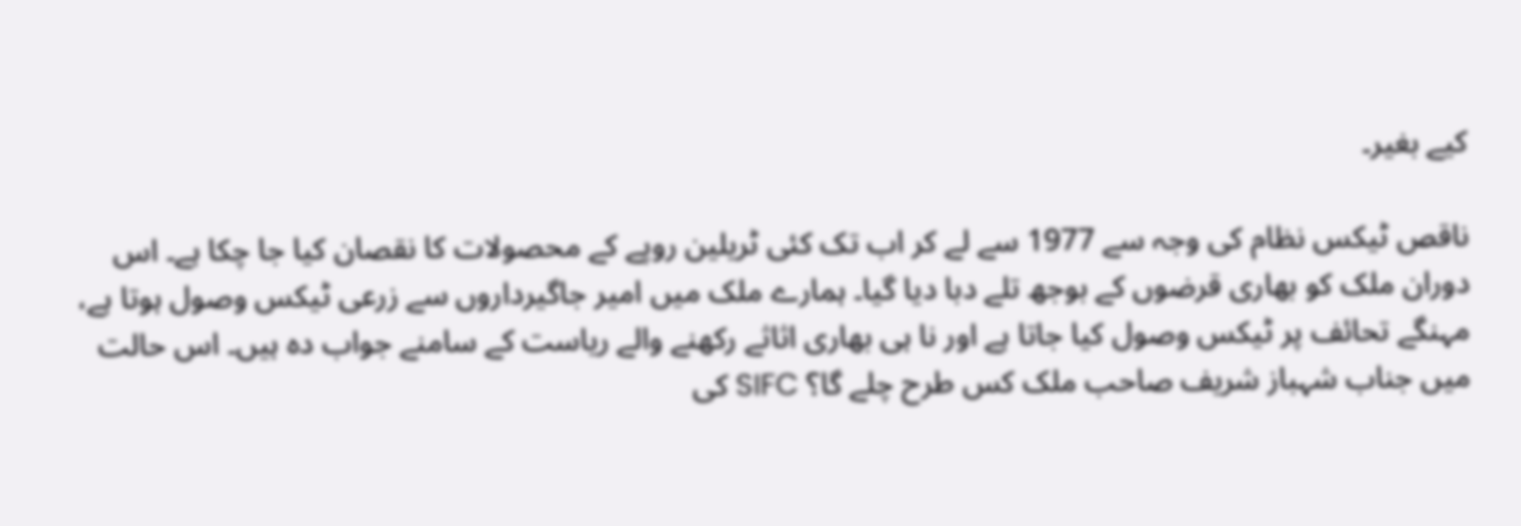کیے بغیر۔

ناقص ٹیکس نظام کی وجہ سے 1977 سے لے کر اب تک کئی ٹریلین روپے کے محصولات کا نقصان کیا جا چکا ہے۔ اس دوران ملک کو بھاری قرضوں کے بوجھ تلے دبا دیا گیا۔ ہمارے ملک میں امیر جاگیرداروں سے زرعی ٹیکس وصول ہوتا ہے، مہنگے تحائف پر ٹیکس وصول کیا جاتا ہے اور نا ہی بھاری اثاثے رکھنے والے ریاست کے سامنے جواب دہ ہیں۔ اس حالت میں جناب شہباز شریف صاحب ملک کس طرح چلے گا؟ SIFC کی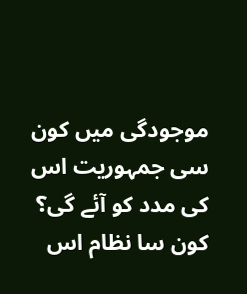موجودگی میں کون سی جمہوریت اس کی مدد کو آئے گی؟ کون سا نظام اس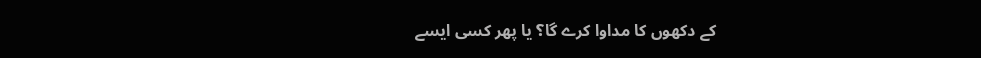کے دکھوں کا مداوا کرے گا؟ یا پھر کسی ایسے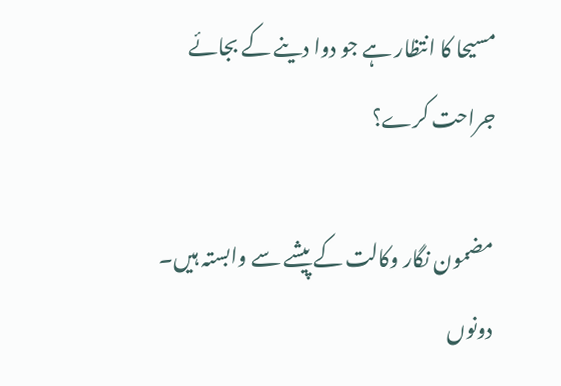مسیحا کا انتظار ہے جو دوا دینے کے بجائے جراحت کرے؟

مضمون نگار وکالت کے پیشے سے وابستہ ہیں۔ دونوں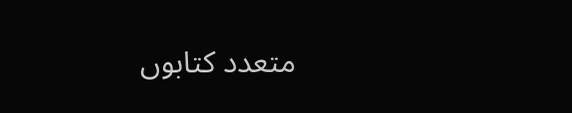متعدد کتابوں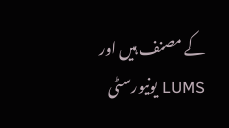کے مصنف ہیں اور LUMS یونیورسٹی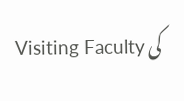کی Visiting Faculty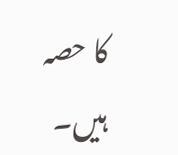کا حصہ ہیں۔